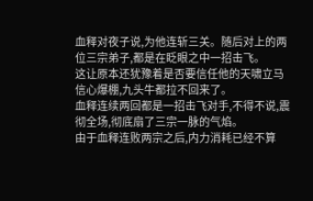血释对夜子说,为他连斩三关。随后对上的两位三宗弟子,都是在眨眼之中一招击飞。
这让原本还犹豫着是否要信任他的天啸立马信心爆棚,九头牛都拉不回来了。
血释连续两回都是一招击飞对手,不得不说,震彻全场,彻底扇了三宗一脉的气焰。
由于血释连败两宗之后,内力消耗已经不算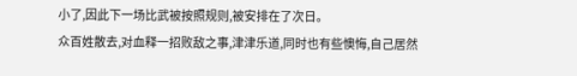小了,因此下一场比武被按照规则,被安排在了次日。
众百姓散去,对血释一招败敌之事,津津乐道,同时也有些懊悔,自己居然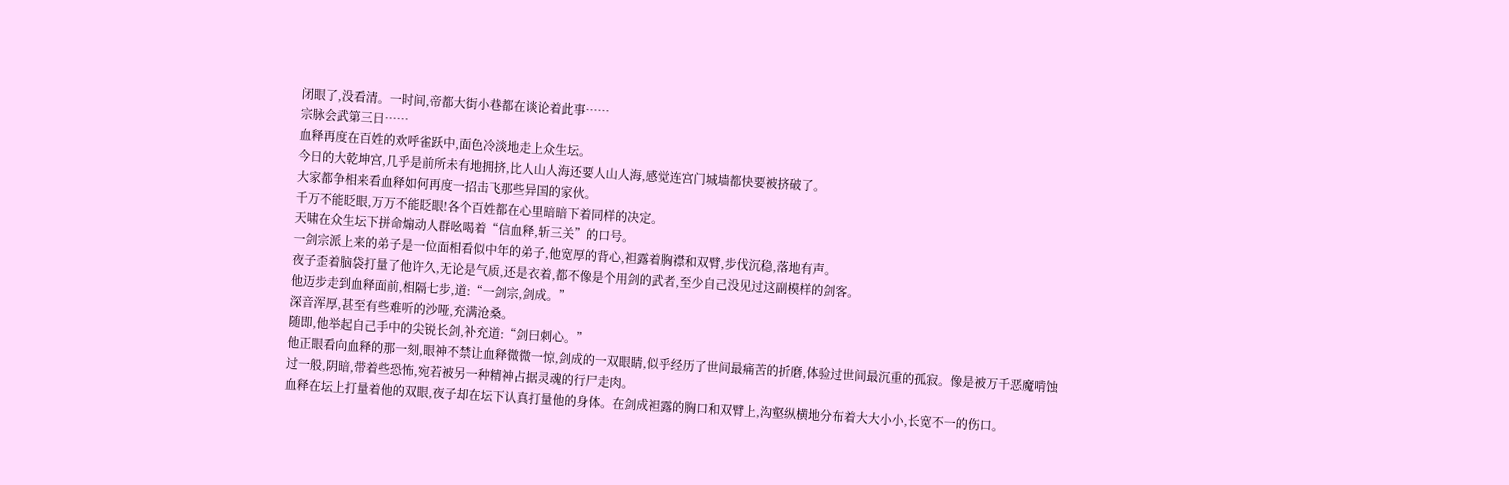闭眼了,没看清。一时间,帝都大街小巷都在谈论着此事……
宗脉会武第三日……
血释再度在百姓的欢呼雀跃中,面色冷淡地走上众生坛。
今日的大乾坤宫,几乎是前所未有地拥挤,比人山人海还要人山人海,感觉连宫门城墙都快要被挤破了。
大家都争相来看血释如何再度一招击飞那些异国的家伙。
千万不能眨眼,万万不能眨眼!各个百姓都在心里暗暗下着同样的决定。
天啸在众生坛下拼命煽动人群吆喝着“信血释,斩三关”的口号。
一剑宗派上来的弟子是一位面相看似中年的弟子,他宽厚的背心,袒露着胸襟和双臂,步伐沉稳,落地有声。
夜子歪着脑袋打量了他许久,无论是气质,还是衣着,都不像是个用剑的武者,至少自己没见过这副模样的剑客。
他迈步走到血释面前,相隔七步,道:“一剑宗,剑成。”
深音浑厚,甚至有些难听的沙哑,充满沧桑。
随即,他举起自己手中的尖锐长剑,补充道:“剑曰刺心。”
他正眼看向血释的那一刻,眼神不禁让血释微微一惊,剑成的一双眼睛,似乎经历了世间最痛苦的折磨,体验过世间最沉重的孤寂。像是被万千恶魔啃蚀过一般,阴暗,带着些恐怖,宛若被另一种精神占据灵魂的行尸走肉。
血释在坛上打量着他的双眼,夜子却在坛下认真打量他的身体。在剑成袒露的胸口和双臂上,沟壑纵横地分布着大大小小,长宽不一的伤口。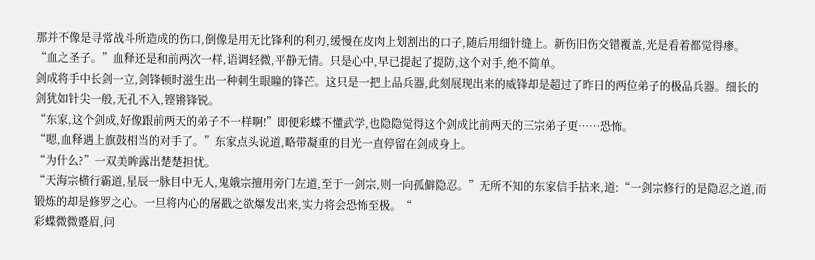那并不像是寻常战斗所造成的伤口,倒像是用无比锋利的利刃,缓慢在皮肉上划割出的口子,随后用细针缝上。新伤旧伤交错覆盖,光是看着都觉得瘆。
“血之圣子。”血释还是和前两次一样,语调轻微,平静无情。只是心中,早已提起了提防,这个对手,绝不简单。
剑成将手中长剑一立,剑锋顿时滋生出一种刺生眼瞳的锋芒。这只是一把上品兵器,此刻展现出来的威锋却是超过了昨日的两位弟子的极品兵器。细长的剑犹如针尖一般,无孔不入,铿锵锋锐。
“东家,这个剑成,好像跟前两天的弟子不一样啊!”即便彩蝶不懂武学,也隐隐觉得这个剑成比前两天的三宗弟子更……恐怖。
“嗯,血释遇上旗鼓相当的对手了。”东家点头说道,略带凝重的目光一直停留在剑成身上。
“为什么?”一双美眸露出楚楚担忧。
“天海宗横行霸道,星辰一脉目中无人,鬼娥宗擅用旁门左道,至于一剑宗,则一向孤僻隐忍。”无所不知的东家信手拈来,道:“一剑宗修行的是隐忍之道,而锻炼的却是修罗之心。一旦将内心的屠戳之欲爆发出来,实力将会恐怖至极。“
彩蝶微微蹙眉,问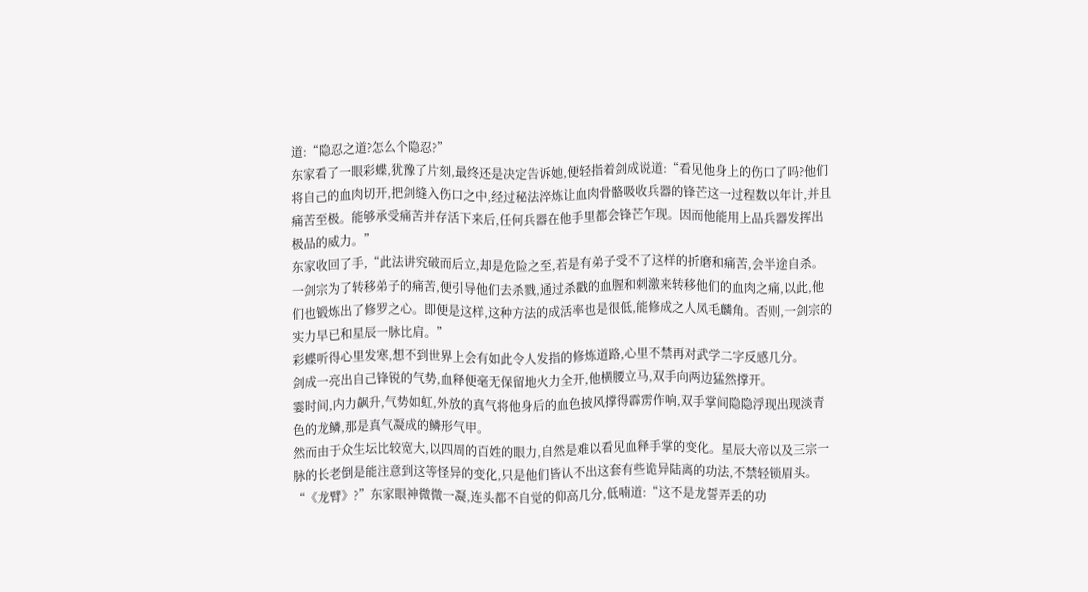道:“隐忍之道?怎么个隐忍?”
东家看了一眼彩蝶,犹豫了片刻,最终还是决定告诉她,便轻指着剑成说道:“看见他身上的伤口了吗?他们将自己的血肉切开,把剑缝入伤口之中,经过秘法淬炼让血肉骨骼吸收兵器的锋芒这一过程数以年计,并且痛苦至极。能够承受痛苦并存活下来后,任何兵器在他手里都会锋芒乍现。因而他能用上品兵器发挥出极品的威力。”
东家收回了手,“此法讲究破而后立,却是危险之至,若是有弟子受不了这样的折磨和痛苦,会半途自杀。一剑宗为了转移弟子的痛苦,便引导他们去杀戮,通过杀戳的血腥和刺激来转移他们的血肉之痛,以此,他们也锻炼出了修罗之心。即便是这样,这种方法的成活率也是很低,能修成之人凤毛麟角。否则,一剑宗的实力早已和星辰一脉比肩。”
彩蝶听得心里发寒,想不到世界上会有如此令人发指的修炼道路,心里不禁再对武学二字反感几分。
剑成一亮出自己锋锐的气势,血释便毫无保留地火力全开,他横腰立马,双手向两边猛然撑开。
霎时间,内力飙升,气势如虹,外放的真气将他身后的血色披风撑得霹雳作响,双手掌间隐隐浮现出现淡青色的龙鳞,那是真气凝成的鳞形气甲。
然而由于众生坛比较宽大,以四周的百姓的眼力,自然是难以看见血释手掌的变化。星辰大帝以及三宗一脉的长老倒是能注意到这等怪异的变化,只是他们皆认不出这套有些诡异陆离的功法,不禁轻锁眉头。
“《龙臂》?”东家眼神微微一凝,连头都不自觉的仰高几分,低喃道:“这不是龙誓弄丢的功